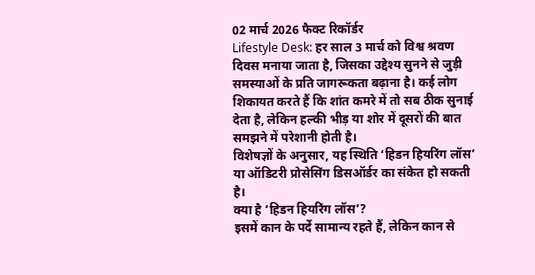02 मार्च 2026 फैक्ट रिकॉर्डर
Lifestyle Desk: हर साल 3 मार्च को विश्व श्रवण दिवस मनाया जाता है, जिसका उद्देश्य सुनने से जुड़ी समस्याओं के प्रति जागरूकता बढ़ाना है। कई लोग शिकायत करते हैं कि शांत कमरे में तो सब ठीक सुनाई देता है, लेकिन हल्की भीड़ या शोर में दूसरों की बात समझने में परेशानी होती है।
विशेषज्ञों के अनुसार, यह स्थिति ‘हिडन हियरिंग लॉस’ या ऑडिटरी प्रोसेसिंग डिसऑर्डर का संकेत हो सकती है।
क्या है ‘हिडन हियरिंग लॉस’?
इसमें कान के पर्दे सामान्य रहते हैं, लेकिन कान से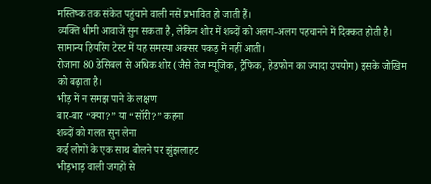मस्तिष्क तक संकेत पहुंचाने वाली नसें प्रभावित हो जाती हैं।
व्यक्ति धीमी आवाजें सुन सकता है, लेकिन शोर में शब्दों को अलग-अलग पहचानने में दिक्कत होती है।
सामान्य हियरिंग टेस्ट में यह समस्या अक्सर पकड़ में नहीं आती।
रोजाना 80 डेसिबल से अधिक शोर (जैसे तेज म्यूजिक, ट्रैफिक, हेडफोन का ज्यादा उपयोग) इसके जोखिम को बढ़ाता है।
भीड़ में न समझ पाने के लक्षण
बार-बार “क्या?” या “सॉरी?” कहना
शब्दों को गलत सुन लेना
कई लोगों के एक साथ बोलने पर झुंझलाहट
भीड़भाड़ वाली जगहों से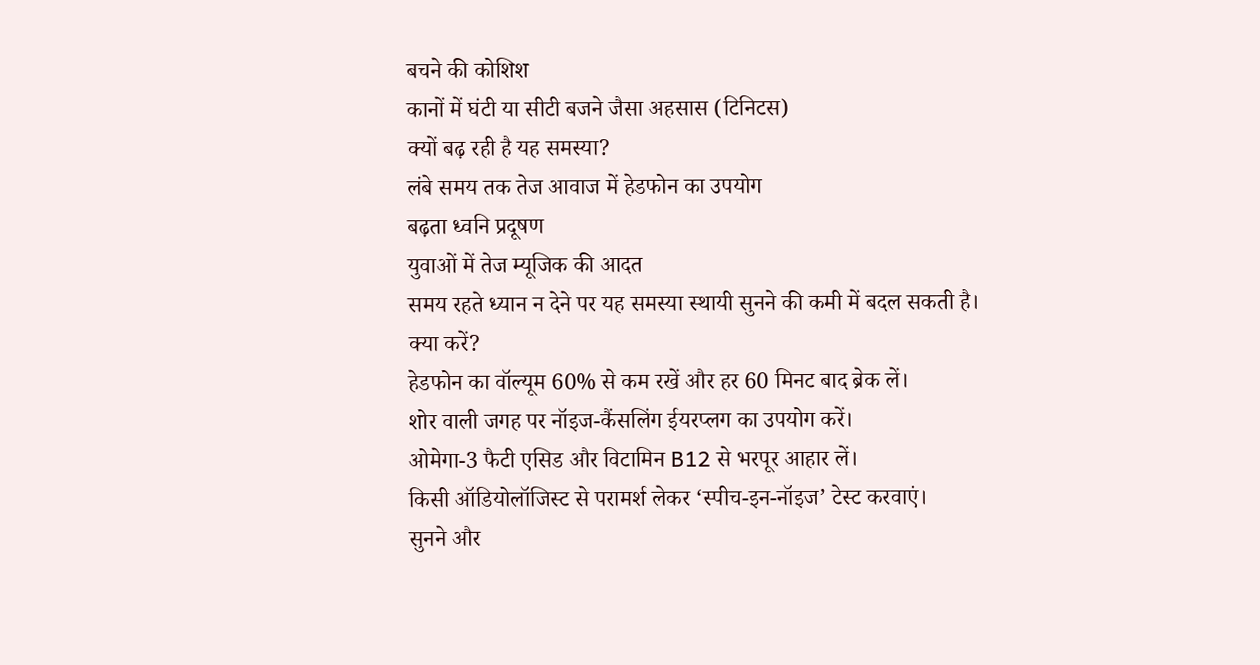बचने की कोशिश
कानों में घंटी या सीटी बजने जैसा अहसास (टिनिटस)
क्यों बढ़ रही है यह समस्या?
लंबे समय तक तेज आवाज में हेडफोन का उपयोग
बढ़ता ध्वनि प्रदूषण
युवाओं में तेज म्यूजिक की आदत
समय रहते ध्यान न देने पर यह समस्या स्थायी सुनने की कमी में बदल सकती है।
क्या करें?
हेडफोन का वॉल्यूम 60% से कम रखें और हर 60 मिनट बाद ब्रेक लें।
शोर वाली जगह पर नॉइज-कैंसलिंग ईयरप्लग का उपयोग करें।
ओमेगा-3 फैटी एसिड और विटामिन B12 से भरपूर आहार लें।
किसी ऑडियोलॉजिस्ट से परामर्श लेकर ‘स्पीच-इन-नॉइज’ टेस्ट करवाएं।
सुनने और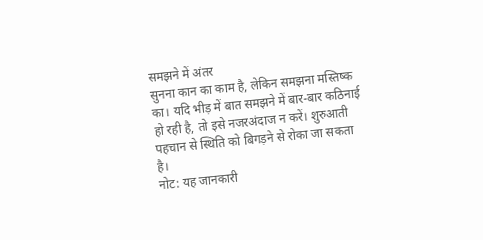समझने में अंतर
सुनना कान का काम है, लेकिन समझना मस्तिष्क का। यदि भीड़ में बात समझने में बार-बार कठिनाई हो रही है, तो इसे नजरअंदाज न करें। शुरुआती पहचान से स्थिति को बिगड़ने से रोका जा सकता है।
नोट: यह जानकारी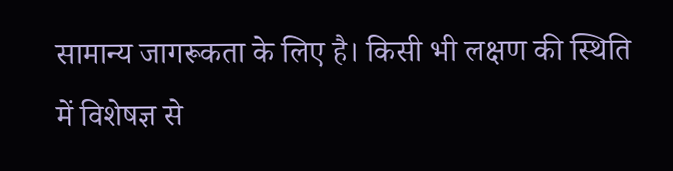सामान्य जागरूकता के लिए है। किसी भी लक्षण की स्थिति में विशेषज्ञ से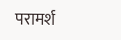परामर्श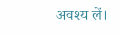अवश्य लें।